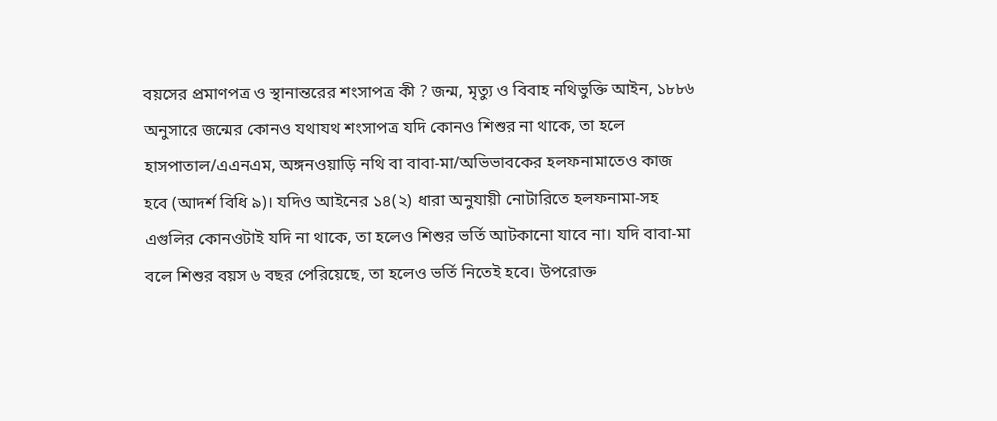বয়সের প্রমাণপত্র ও স্থানান্তরের শংসাপত্র কী ? জন্ম, মৃত্যু ও বিবাহ নথিভুক্তি আইন, ১৮৮৬ অনুসারে জন্মের কোনও যথাযথ শংসাপত্র যদি কোনও শিশুর না থাকে, তা হলে হাসপাতাল/এএনএম, অঙ্গনওয়াড়ি নথি বা বাবা-মা/অভিভাবকের হলফনামাতেও কাজ হবে (আদর্শ বিধি ৯)। যদিও আইনের ১৪(২) ধারা অনুযায়ী নোটারিতে হলফনামা-সহ এগুলির কোনওটাই যদি না থাকে, তা হলেও শিশুর ভর্তি আটকানো যাবে না। যদি বাবা-মা বলে শিশুর বয়স ৬ বছর পেরিয়েছে, তা হলেও ভর্তি নিতেই হবে। উপরোক্ত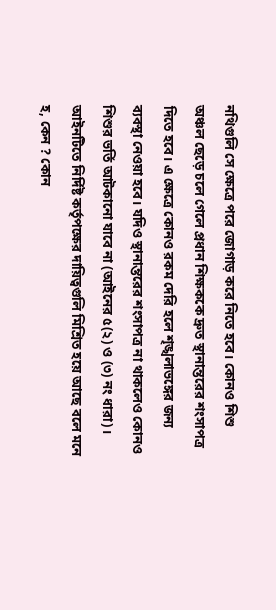নথিগুলি সে ক্ষেত্রে পরে জোগাড় করে নিতে হবে। কোনও শিশু অঞ্চল ছেড়ে চলে গেলে প্রধান শিক্ষককে দ্রুত স্থানান্তরের শংসাপত্র দিতে হবে। এ ক্ষেত্রে কোনও রকম দেরি হলে শৃঙ্খলাভঙ্গের জন্য ব্যবস্থা নেওয়া হবে। যদিও স্থানান্তরের শংসাপত্র না থাকলেও কোনও শিশুর ভর্তি আটকানো যাবে না (আইনের ৫(২) ও (৩) নং ধারা)। আইনটিতে নির্দিষ্ট কর্তৃপক্ষের দায়িত্বগুলি মিশ্রিত হয়ে আছে বলে মনে হ, কেন ? কোন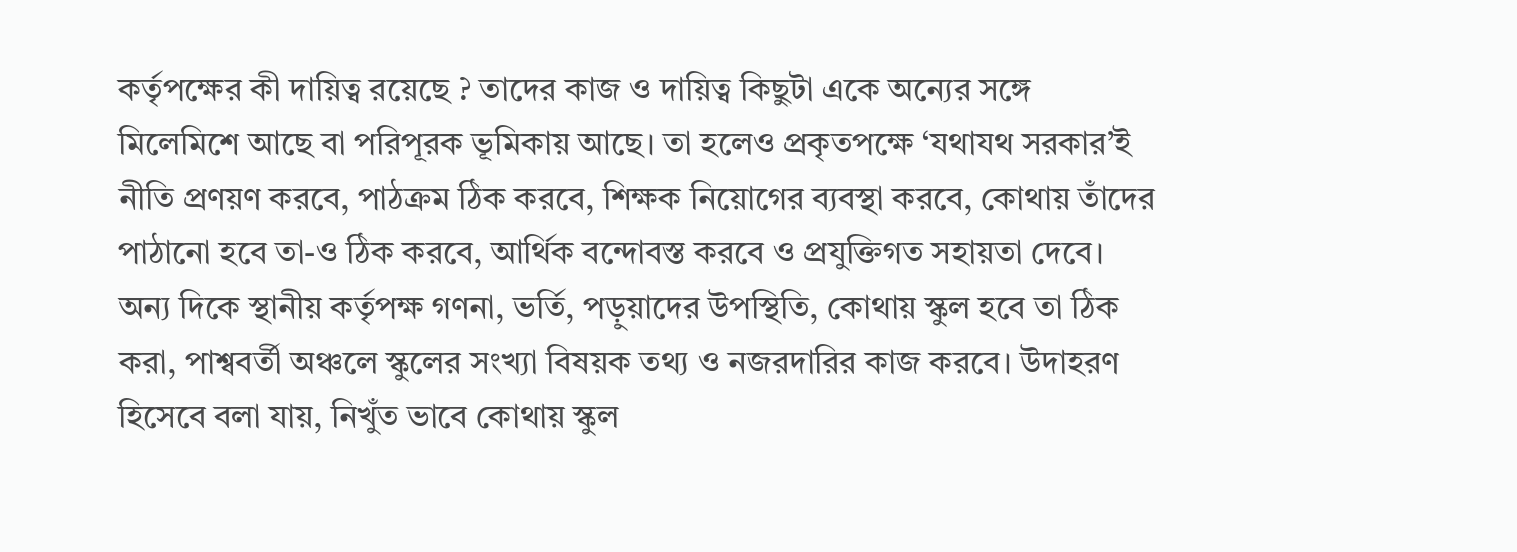কর্তৃপক্ষের কী দায়িত্ব রয়েছে ? তাদের কাজ ও দায়িত্ব কিছুটা একে অন্যের সঙ্গে মিলেমিশে আছে বা পরিপূরক ভূমিকায় আছে। তা হলেও প্রকৃতপক্ষে ‘যথাযথ সরকার’ই নীতি প্রণয়ণ করবে, পাঠক্রম ঠিক করবে, শিক্ষক নিয়োগের ব্যবস্থা করবে, কোথায় তাঁদের পাঠানো হবে তা-ও ঠিক করবে, আর্থিক বন্দোবস্ত করবে ও প্রযুক্তিগত সহায়তা দেবে। অন্য দিকে স্থানীয় কর্তৃপক্ষ গণনা, ভর্তি, পড়ুয়াদের উপস্থিতি, কোথায় স্কুল হবে তা ঠিক করা, পাশ্ববর্তী অঞ্চলে স্কুলের সংখ্যা বিষয়ক তথ্য ও নজরদারির কাজ করবে। উদাহরণ হিসেবে বলা যায়, নিখুঁত ভাবে কোথায় স্কুল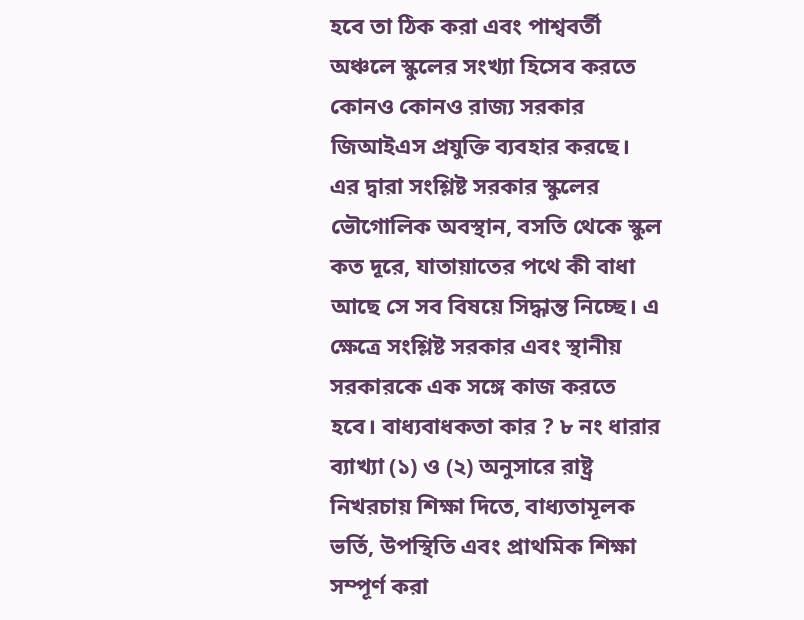হবে তা ঠিক করা এবং পাশ্ববর্তী অঞ্চলে স্কুলের সংখ্যা হিসেব করতে কোনও কোনও রাজ্য সরকার জিআইএস প্রযুক্তি ব্যবহার করছে। এর দ্বারা সংশ্লিষ্ট সরকার স্কুলের ভৌগোলিক অবস্থান, বসতি থেকে স্কুল কত দূরে, যাতায়াতের পথে কী বাধা আছে সে সব বিষয়ে সিদ্ধান্ত নিচ্ছে। এ ক্ষেত্রে সংশ্লিষ্ট সরকার এবং স্থানীয় সরকারকে এক সঙ্গে কাজ করতে হবে। বাধ্যবাধকতা কার ? ৮ নং ধারার ব্যাখ্যা (১) ও (২) অনুসারে রাষ্ট্র নিখরচায় শিক্ষা দিতে, বাধ্যতামূলক ভর্তি, উপস্থিতি এবং প্রাথমিক শিক্ষা সম্পূর্ণ করা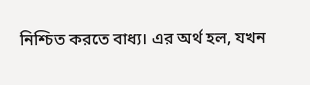নিশ্চিত করতে বাধ্য। এর অর্থ হল, যখন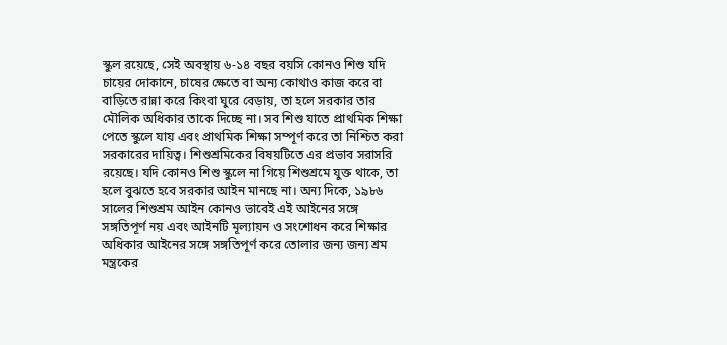স্কুল রয়েছে, সেই অবস্থায় ৬-১৪ বছর বয়সি কোনও শিশু যদি চায়ের দোকানে, চাষের ক্ষেতে বা অন্য কোথাও কাজ করে বা বাড়িতে রান্না করে কিংবা ঘুরে বেড়ায়, তা হলে সরকার তার মৌলিক অধিকার তাকে দিচ্ছে না। সব শিশু যাতে প্রাথমিক শিক্ষা পেতে স্কুলে যায় এবং প্রাথমিক শিক্ষা সম্পূর্ণ করে তা নিশ্চিত করা সরকারের দায়িত্ব। শিশুশ্রমিকের বিষয়টিতে এর প্রভাব সরাসরি রয়েছে। যদি কোনও শিশু স্কুলে না গিয়ে শিশুশ্রমে যুক্ত থাকে, তা হলে বুঝতে হবে সরকার আইন মানছে না। অন্য দিকে, ১৯৮৬ সালের শিশুশ্রম আইন কোনও ভাবেই এই আইনের সঙ্গে সঙ্গতিপূর্ণ নয় এবং আইনটি মূল্যায়ন ও সংশোধন করে শিক্ষার অধিকার আইনের সঙ্গে সঙ্গতিপূর্ণ করে তোলার জন্য জন্য শ্রম মন্ত্রকের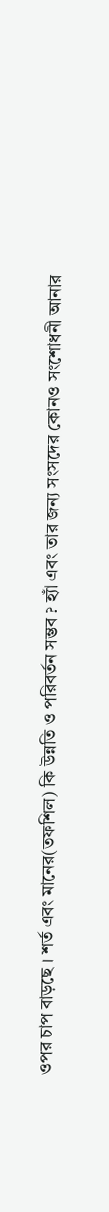ওপর চাপ বাড়ছে । শর্ত এবং মানের(তফশিল) কি উন্নতি ও পরিবর্তন সম্ভব ? হ্যাঁ এবং তার জন্য সংসদের কোনও সংশোধনী আনার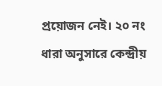প্রয়োজন নেই। ২০ নং ধারা অনুসারে কেন্দ্রীয়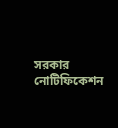সরকার নোটিফিকেশন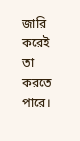জারি করেই তা করতে পারে।